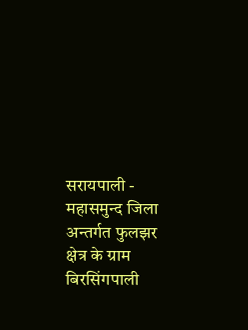सरायपाली - महासमुन्द जिला अन्तर्गत फुलझर क्षेत्र के ग्राम बिरसिंगपाली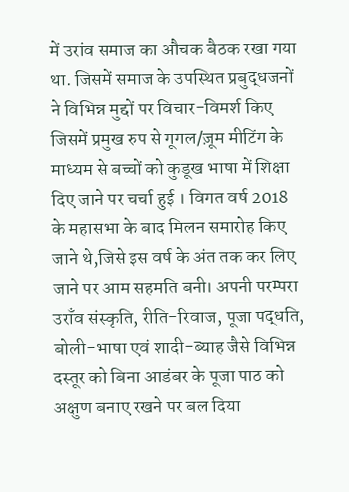में उरांव समाज का औचक बैठक रखा गया था. जिसमें समाज के उपस्थित प्रबुद्धजनों ने विभिन्न मुद्दों पर विचार-विमर्श किए जिसमें प्रमुख रुप से गूगल/ज़ूम मीटिंग के माध्यम से बच्चों को कुडूख भाषा में शिक्षा दिए जाने पर चर्चा हुई । विगत वर्ष 2018 के महासभा के बाद मिलन समारोह किए जाने थे,जिसे इस वर्ष के अंत तक कर लिए जाने पर आम सहमति बनी। अपनी परम्परा उराँव संस्कृति, रीति-रिवाज, पूजा पद्धति, बोली-भाषा एवं शादी-ब्याह जैसे विभिन्न दस्तूर को बिना आडंबर के पूजा पाठ को अक्षुण बनाए रखने पर बल दिया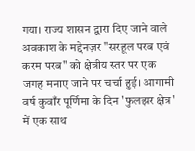गया। राज्य शासन द्वारा दिए जाने वाले अवकाश के मद्देनज़र "सरहूल परब एवं करम परब" को क्षेत्रीय स्तर पर एक जगह मनाए जाने पर चर्चा हुई। आगामी वर्ष कुवाँर पूर्णिमा के दिन 'फुलझर क्षेत्र' में एक साथ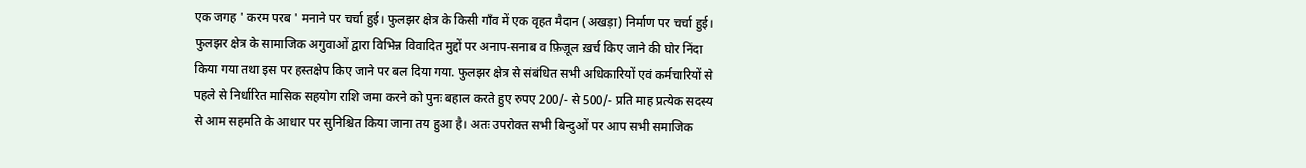एक जगह ' करम परब ' मनाने पर चर्चा हुई। फुलझर क्षेत्र के किसी गाँव में एक वृहत मैदान (अखड़ा) निर्माण पर चर्चा हुई। फुलझर क्षेत्र के सामाजिक अगुवाओं द्वारा विभिन्न विवादित मुद्दों पर अनाप-सनाब व फ़िज़ूल ख़र्च किए जाने की घोर निंदा किया गया तथा इस पर हस्तक्षेप किए जाने पर बल दिया गया. फुलझर क्षेत्र से संबंधित सभी अधिकारियों एवं कर्मचारियों से पहले से निर्धारित मासिक सहयोग राशि जमा करने को पुनः बहाल करते हुए रुपए 200/- से 500/- प्रति माह प्रत्येक सदस्य से आम सहमति के आधार पर सुनिश्चित किया जाना तय हुआ है। अतः उपरोक्त सभी बिन्दुओं पर आप सभी समाजिक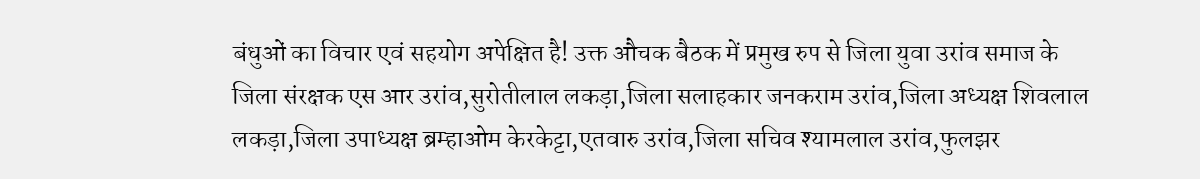बंधुओं का विचार एवं सहयोग अपेक्षित है! उक्त औचक बैठक में प्रमुख रुप से जिला युवा उरांव समाज के जिला संरक्षक एस आर उरांव,सुरोतीलाल लकड़ा,जिला सलाहकार जनकराम उरांव,जिला अध्यक्ष शिवलाल लकड़ा,जिला उपाध्यक्ष ब्रम्हाओम केरकेट्टा,एतवारु उरांव,जिला सचिव श्यामलाल उरांव,फुलझर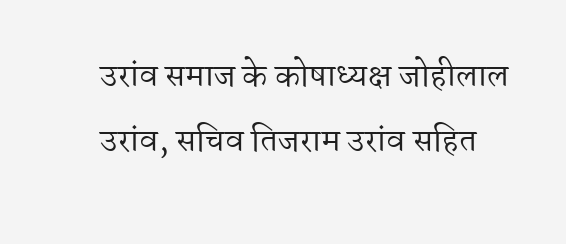उरांव समाज के कोषाध्यक्ष जोहीलाल उरांव, सचिव तिजराम उरांव सहित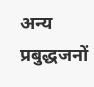अन्य प्रबुद्धजनों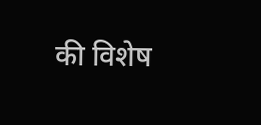की विशेष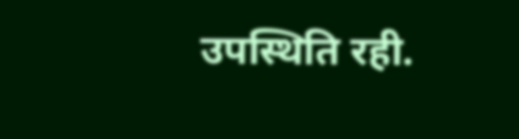उपस्थिति रही.